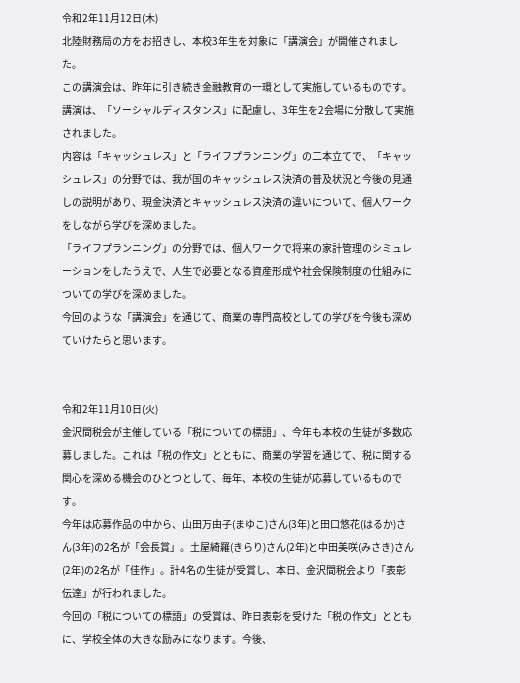令和2年11月12日(木)
北陸財務局の方をお招きし、本校3年生を対象に「講演会」が開催されました。
この講演会は、昨年に引き続き金融教育の一環として実施しているものです。
講演は、「ソーシャルディスタンス」に配慮し、3年生を2会場に分散して実施されました。
内容は「キャッシュレス」と「ライフプランニング」の二本立てで、「キャッシュレス」の分野では、我が国のキャッシュレス決済の普及状況と今後の見通しの説明があり、現金決済とキャッシュレス決済の違いについて、個人ワークをしながら学びを深めました。
「ライフプランニング」の分野では、個人ワークで将来の家計管理のシミュレーションをしたうえで、人生で必要となる資産形成や社会保険制度の仕組みについての学びを深めました。
今回のような「講演会」を通じて、商業の専門高校としての学びを今後も深めていけたらと思います。


令和2年11月10日(火)
金沢間税会が主催している「税についての標語」、今年も本校の生徒が多数応募しました。これは「税の作文」とともに、商業の学習を通じて、税に関する関心を深める機会のひとつとして、毎年、本校の生徒が応募しているものです。
今年は応募作品の中から、山田万由子(まゆこ)さん(3年)と田口悠花(はるか)さん(3年)の2名が「会長賞」。土屋綺羅(きらり)さん(2年)と中田美咲(みさき)さん(2年)の2名が「佳作」。計4名の生徒が受賞し、本日、金沢間税会より「表彰伝達」が行われました。
今回の「税についての標語」の受賞は、昨日表彰を受けた「税の作文」とともに、学校全体の大きな励みになります。今後、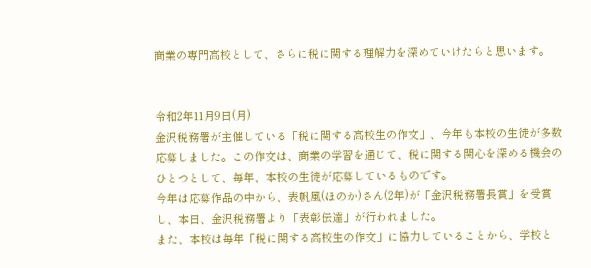商業の専門高校として、さらに税に関する理解力を深めていけたらと思います。


令和2年11月9日(月)
金沢税務署が主催している「税に関する高校生の作文」、今年も本校の生徒が多数応募しました。この作文は、商業の学習を通じて、税に関する関心を深める機会のひとつとして、毎年、本校の生徒が応募しているものです。
今年は応募作品の中から、表帆風(ほのか)さん(2年)が「金沢税務署長賞」を受賞し、本日、金沢税務署より「表彰伝達」が行われました。
また、本校は毎年「税に関する高校生の作文」に協力していることから、学校と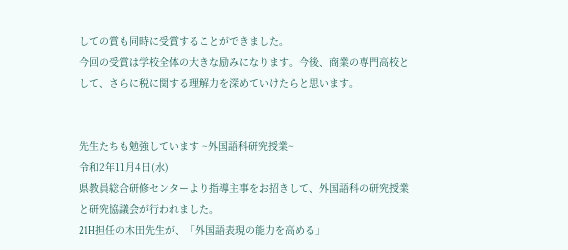しての賞も同時に受賞することができました。
今回の受賞は学校全体の大きな励みになります。今後、商業の専門高校として、さらに税に関する理解力を深めていけたらと思います。


先生たちも勉強しています ~外国語科研究授業~
令和2年11月4日(水)
県教員総合研修センターより指導主事をお招きして、外国語科の研究授業と研究協議会が行われました。
21H担任の木田先生が、「外国語表現の能力を高める」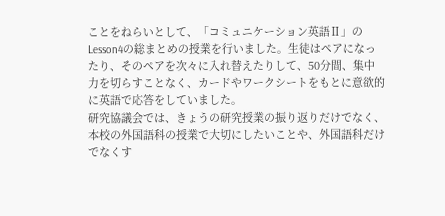ことをねらいとして、「コミュニケーション英語Ⅱ」のLesson4の総まとめの授業を行いました。生徒はペアになったり、そのペアを次々に入れ替えたりして、50分間、集中力を切らすことなく、カードやワークシートをもとに意欲的に英語で応答をしていました。
研究協議会では、きょうの研究授業の振り返りだけでなく、本校の外国語科の授業で大切にしたいことや、外国語科だけでなくす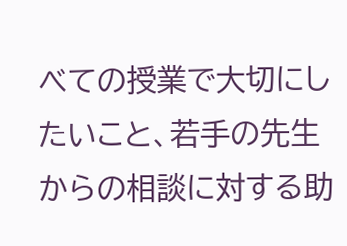べての授業で大切にしたいこと、若手の先生からの相談に対する助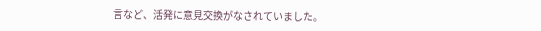言など、活発に意見交換がなされていました。